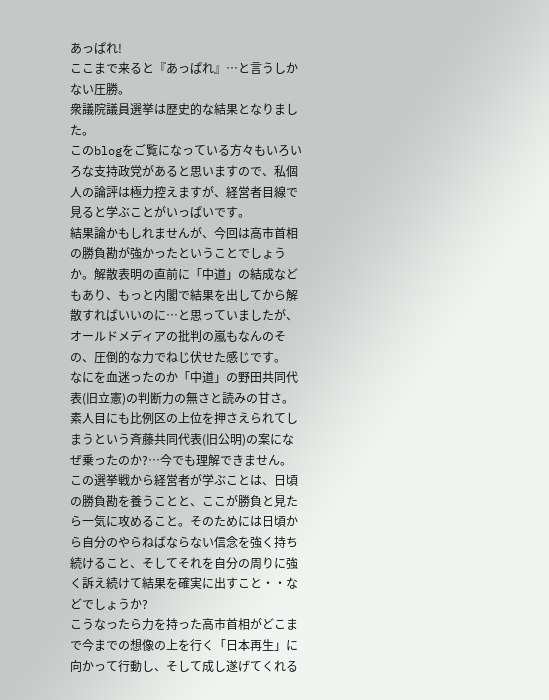あっぱれ!
ここまで来ると『あっぱれ』…と言うしかない圧勝。
衆議院議員選挙は歴史的な結果となりました。
このblogをご覧になっている方々もいろいろな支持政党があると思いますので、私個人の論評は極力控えますが、経営者目線で見ると学ぶことがいっぱいです。
結果論かもしれませんが、今回は高市首相の勝負勘が強かったということでしょうか。解散表明の直前に「中道」の結成などもあり、もっと内閣で結果を出してから解散すればいいのに…と思っていましたが、オールドメディアの批判の嵐もなんのその、圧倒的な力でねじ伏せた感じです。
なにを血迷ったのか「中道」の野田共同代表(旧立憲)の判断力の無さと読みの甘さ。素人目にも比例区の上位を押さえられてしまうという斉藤共同代表(旧公明)の案になぜ乗ったのか?…今でも理解できません。
この選挙戦から経営者が学ぶことは、日頃の勝負勘を養うことと、ここが勝負と見たら一気に攻めること。そのためには日頃から自分のやらねばならない信念を強く持ち続けること、そしてそれを自分の周りに強く訴え続けて結果を確実に出すこと・・などでしょうか?
こうなったら力を持った高市首相がどこまで今までの想像の上を行く「日本再生」に向かって行動し、そして成し遂げてくれる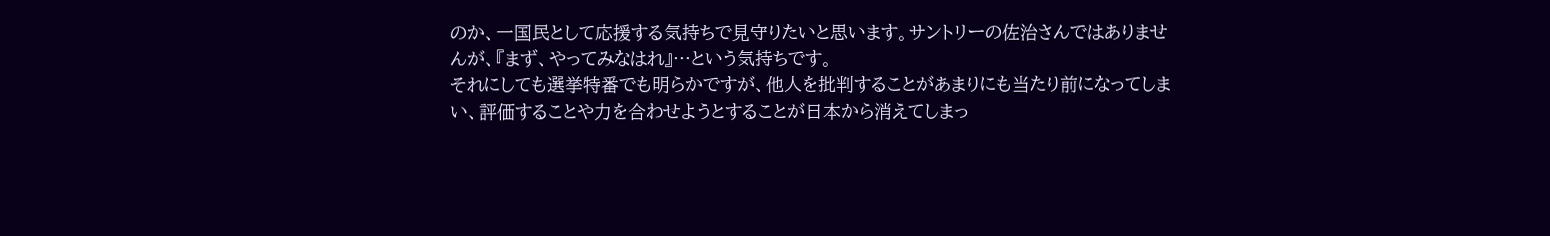のか、一国民として応援する気持ちで見守りたいと思います。サントリーの佐治さんではありませんが、『まず、やってみなはれ』…という気持ちです。
それにしても選挙特番でも明らかですが、他人を批判することがあまりにも当たり前になってしまい、評価することや力を合わせようとすることが日本から消えてしまっ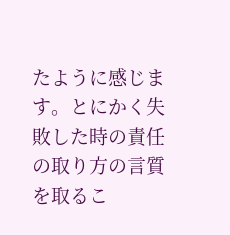たように感じます。とにかく失敗した時の責任の取り方の言質を取るこ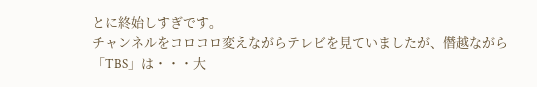とに終始しすぎです。
チャンネルをコロコロ変えながらテレビを見ていましたが、僭越ながら「TBS」は・・・大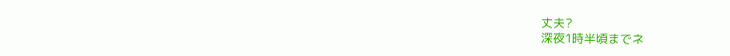丈夫?
深夜1時半頃までネ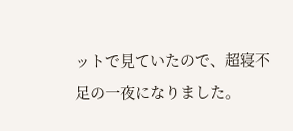ットで見ていたので、超寝不足の一夜になりました。